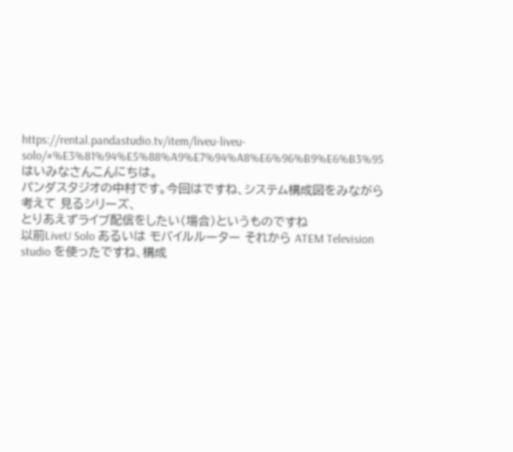https://rental.pandastudio.tv/item/liveu-liveu-solo/#%E3%81%94%E5%88%A9%E7%94%A8%E6%96%B9%E6%B3%95
はいみなさんこんにちは。
パンダスタジオの中村です。今回はですね、システム構成図をみながら考えて 見るシリーズ、
とりあえずライブ配信をしたい(場合)というものですね
以前LiveU Solo あるいは モバイルルーター それから ATEM Television studio を使ったですね、構成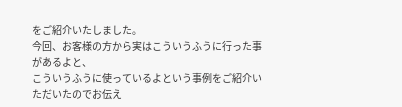をご紹介いたしました。
今回、お客様の方から実はこういうふうに行った事があるよと、
こういうふうに使っているよという事例をご紹介いただいたのでお伝え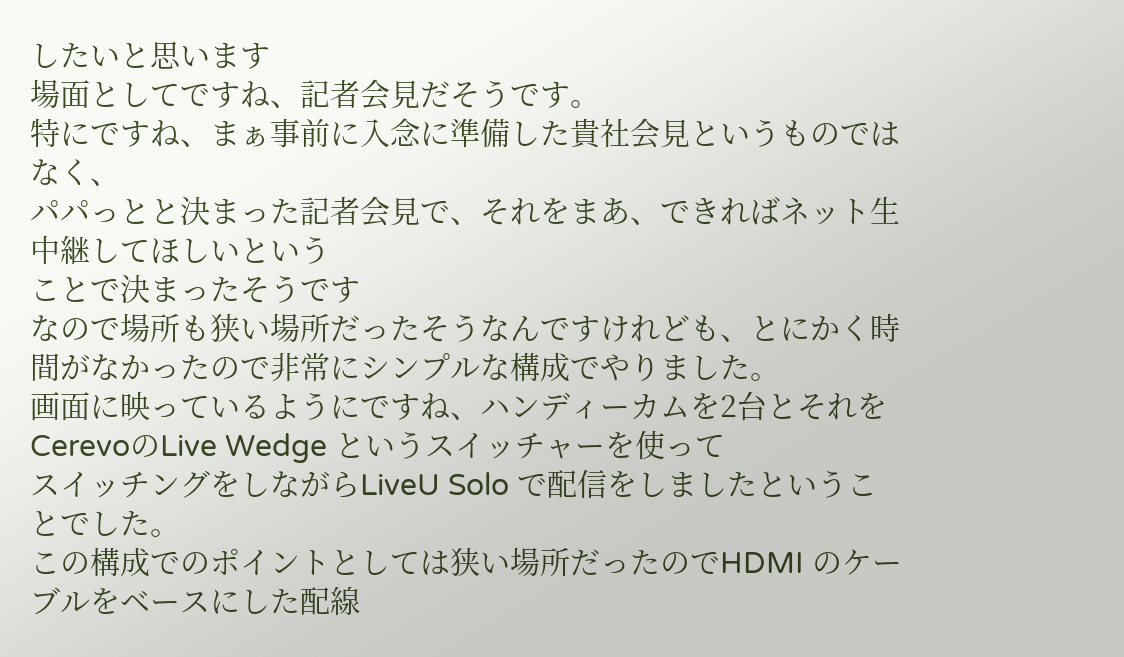したいと思います
場面としてですね、記者会見だそうです。
特にですね、まぁ事前に入念に準備した貴社会見というものではなく、
パパっとと決まった記者会見で、それをまあ、できればネット生中継してほしいという
ことで決まったそうです
なので場所も狭い場所だったそうなんですけれども、とにかく時間がなかったので非常にシンプルな構成でやりました。
画面に映っているようにですね、ハンディーカムを2台とそれをCerevoのLive Wedge というスイッチャーを使って
スイッチングをしながらLiveU Solo で配信をしましたということでした。
この構成でのポイントとしては狭い場所だったのでHDMI のケーブルをベースにした配線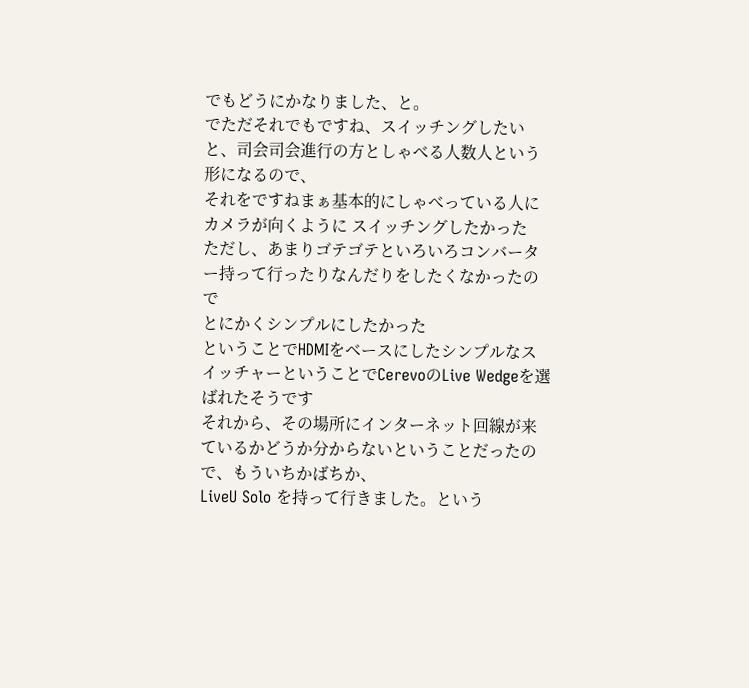でもどうにかなりました、と。
でただそれでもですね、スイッチングしたいと、司会司会進行の方としゃべる人数人という形になるので、
それをですねまぁ基本的にしゃべっている人にカメラが向くように スイッチングしたかった
ただし、あまりゴテゴテといろいろコンバーター持って行ったりなんだりをしたくなかったので
とにかくシンプルにしたかった
ということでHDMIをベースにしたシンプルなスイッチャーということでCerevoのLive Wedgeを選ばれたそうです
それから、その場所にインターネット回線が来ているかどうか分からないということだったので、もういちかばちか、
LiveU Solo を持って行きました。という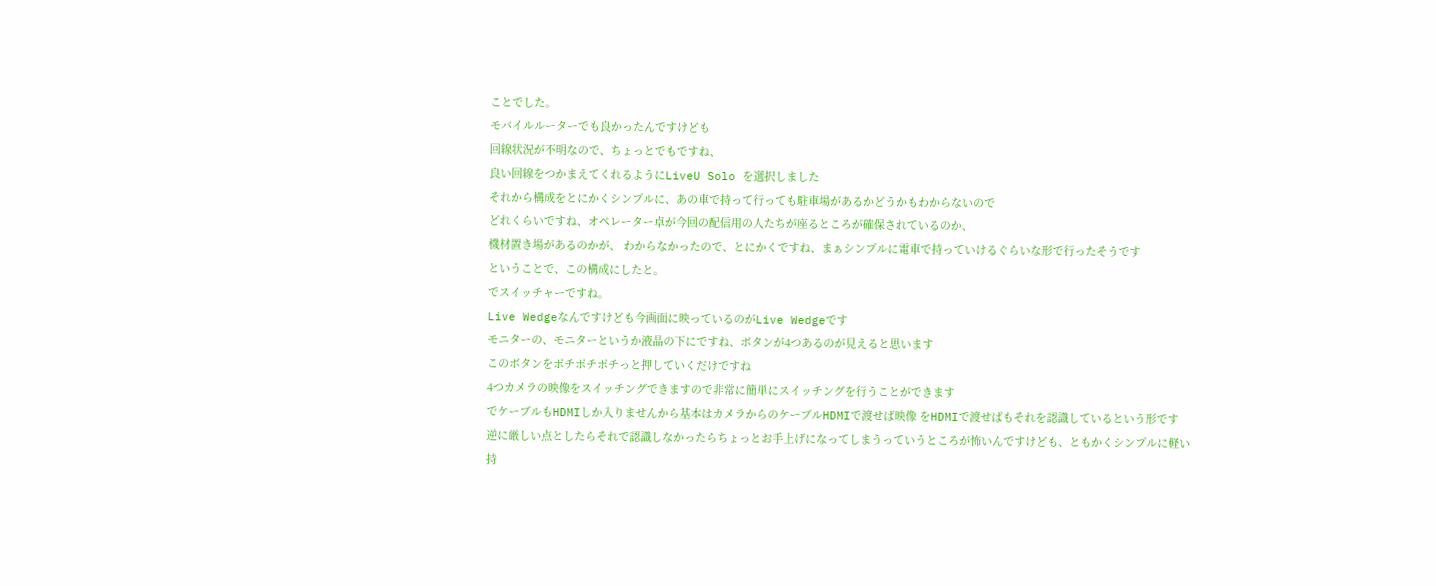ことでした。
モバイルルーターでも良かったんですけども
回線状況が不明なので、ちょっとでもですね、
良い回線をつかまえてくれるようにLiveU Solo を選択しました
それから構成をとにかくシンプルに、あの車で持って行っても駐車場があるかどうかもわからないので
どれくらいですね、オペレーター卓が今回の配信用の人たちが座るところが確保されているのか、
機材置き場があるのかが、 わからなかったので、とにかくですね、まぁシンプルに電車で持っていけるぐらいな形で行ったそうです
ということで、この構成にしたと。
でスイッチャーですね。
Live Wedgeなんですけども今画面に映っているのがLive Wedgeです
モニターの、モニターというか液晶の下にですね、ボタンが4つあるのが見えると思います
このボタンをポチポチポチっと押していくだけですね
4つカメラの映像をスイッチングできますので非常に簡単にスイッチングを行うことができます
でケーブルもHDMIしか入りませんから基本はカメラからのケーブルHDMIで渡せば映像 をHDMIで渡せばもそれを認識しているという形です
逆に厳しい点としたらそれで認識しなかったらちょっとお手上げになってしまうっていうところが怖いんですけども、ともかくシンプルに軽い
持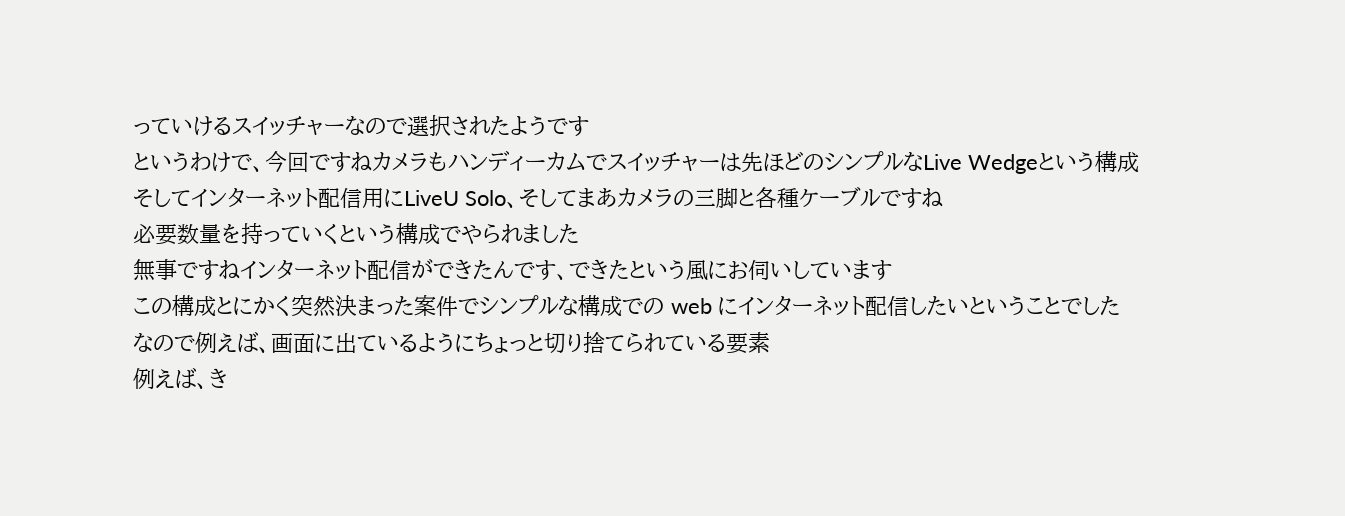っていけるスイッチャーなので選択されたようです
というわけで、今回ですねカメラもハンディーカムでスイッチャーは先ほどのシンプルなLive Wedgeという構成
そしてインターネット配信用にLiveU Solo、そしてまあカメラの三脚と各種ケーブルですね
必要数量を持っていくという構成でやられました
無事ですねインターネット配信ができたんです、できたという風にお伺いしています
この構成とにかく突然決まった案件でシンプルな構成での web にインターネット配信したいということでした
なので例えば、画面に出ているようにちょっと切り捨てられている要素
例えば、き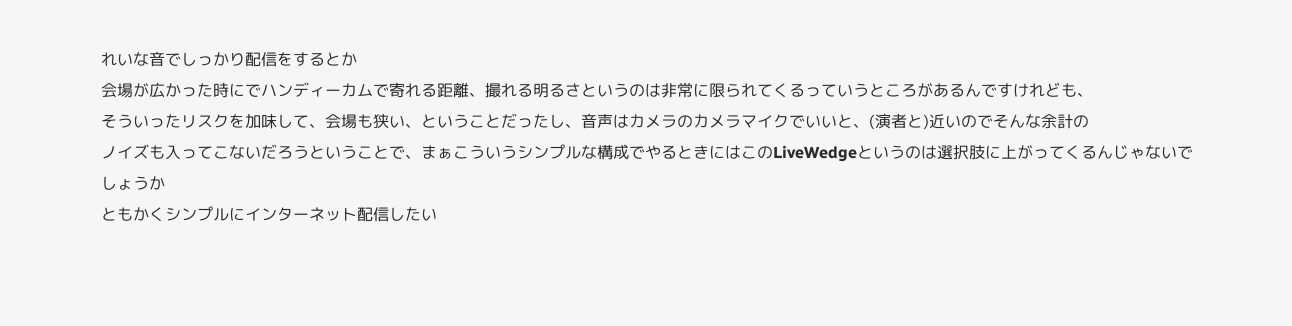れいな音でしっかり配信をするとか
会場が広かった時にでハンディーカムで寄れる距離、撮れる明るさというのは非常に限られてくるっていうところがあるんですけれども、
そういったリスクを加味して、会場も狭い、ということだったし、音声はカメラのカメラマイクでいいと、(演者と)近いのでそんな余計の
ノイズも入ってこないだろうということで、まぁこういうシンプルな構成でやるときにはこのLiveWedgeというのは選択肢に上がってくるんじゃないでしょうか
ともかくシンプルにインターネット配信したい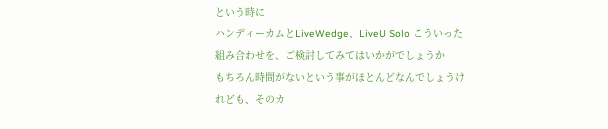という時に
ハンディーカムとLiveWedge、LiveU Solo こういった組み合わせを、ご検討してみてはいかがでしょうか
もちろん時間がないという事がほとんどなんでしょうけれども、そのカ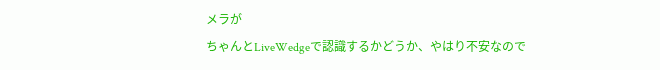メラが
ちゃんとLiveWedgeで認識するかどうか、やはり不安なので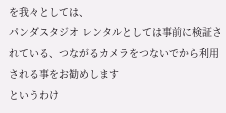を我々としては、
パンダスタジオ レンタルとしては事前に検証されている、つながるカメラをつないでから利用される事をお勧めします
というわけ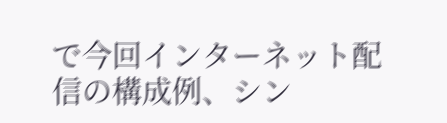で今回インターネット配信の構成例、シン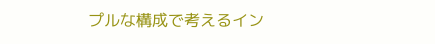プルな構成で考えるイン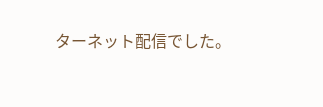ターネット配信でした。